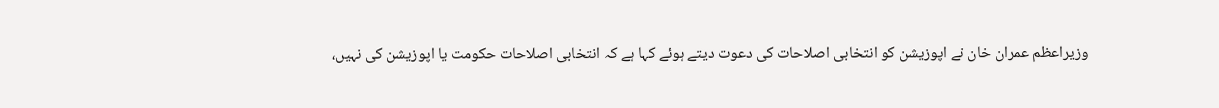وزیراعظم عمران خان نے اپوزیشن کو انتخابی اصلاحات کی دعوت دیتے ہوئے کہا ہے کہ انتخابی اصلاحات حکومت یا اپوزیشن کی نہیں،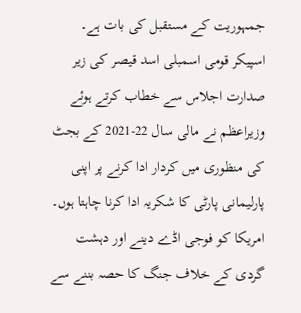جمہوریت کے مستقبل کی بات ہے۔
اسپیکر قومی اسمبلی اسد قیصر کی زیر صدارت اجلاس سے خطاب کرتے ہوئے وزیراعظم نے مالی سال 22-2021 کے بجٹ کی منظوری میں کردار ادا کرنے پر اپنی پارلیمانی پارٹی کا شکریہ ادا کرنا چاہتا ہوں۔
امریکا کو فوجی اڈے دینے اور دہشت گردی کے خلاف جنگ کا حصہ بننے سے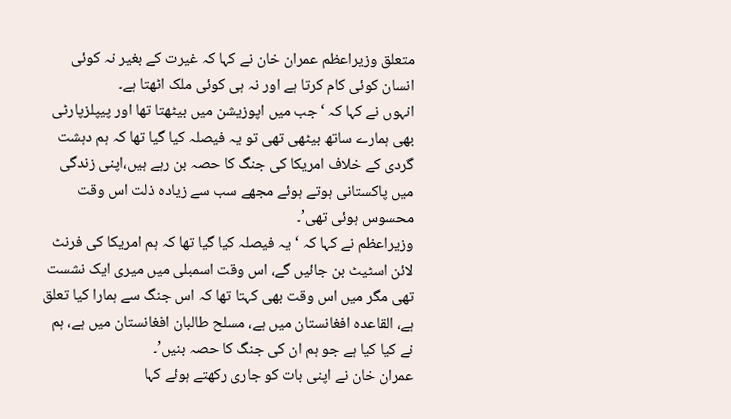متعلق وزیراعظم عمران خان نے کہا کہ غیرت کے بغیر نہ کوئی انسان کوئی کام کرتا ہے اور نہ ہی کوئی ملک اٹھتا ہے۔
انہوں نے کہا کہ ‘جب میں اپوزیشن میں بیٹھتا تھا اور پیپلزپارٹی بھی ہمارے ساتھ بیٹھی تھی تو یہ فیصلہ کیا گیا تھا کہ ہم دہشت گردی کے خلاف امریکا کی جنگ کا حصہ بن رہے ہیں،اپنی زندگی میں پاکستانی ہوتے ہوئے مجھے سب سے زیادہ ذلت اس وقت محسوس ہوئی تھی’۔
وزیراعظم نے کہا کہ ‘یہ فیصلہ کیا گیا تھا کہ ہم امریکا کی فرنٹ لائن اسٹیٹ بن جائیں گے، اس وقت اسمبلی میں میری ایک نشست تھی مگر میں اس وقت بھی کہتا تھا کہ اس جنگ سے ہمارا کیا تعلق ہے، القاعدہ افغانستان میں ہے، مسلح طالبان افغانستان میں ہے، ہم نے کیا کیا ہے جو ہم ان کی جنگ کا حصہ بنیں’۔
عمران خان نے اپنی بات کو جاری رکھتے ہوئے کہا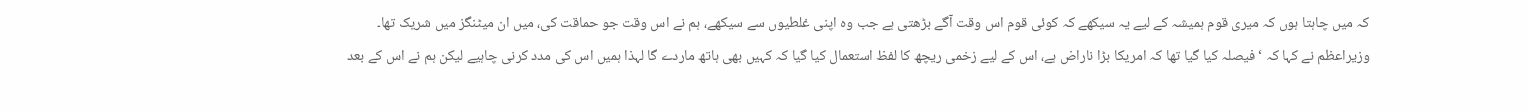کہ میں چاہتا ہوں کہ میری قوم ہمیشہ کے لیے یہ سیکھے کہ کوئی قوم اس وقت آگے بڑھتی ہے جب وہ اپنی غلطیوں سے سیکھے، ہم نے اس وقت جو حماقت کی، میں ان میٹنگز میں شریک تھا۔
وزیراعظم نے کہا کہ ‘فیصلہ کیا گیا تھا کہ امریکا بڑا ناراض ہے، اس کے لیے زخمی ریچھ کا لفظ استعمال کیا گیا کہ کہیں بھی ہاتھ ماردے گا لہذا ہمیں اس کی مدد کرنی چاہیے لیکن ہم نے اس کے بعد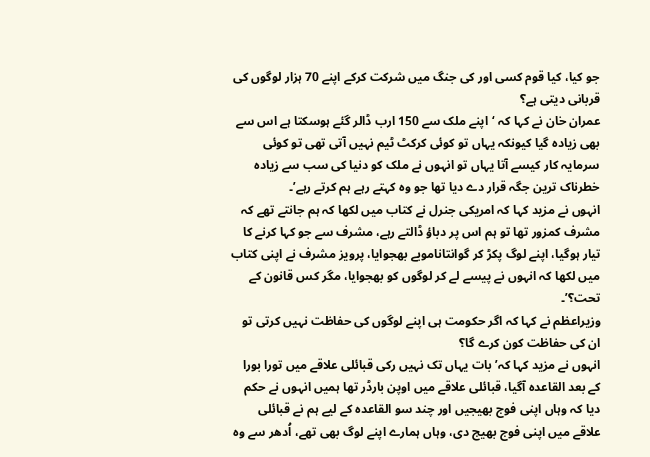جو کیا، کیا قوم کسی اور کی جنگ میں شرکت کرکے اپنے 70 ہزار لوگوں کی قربانی دیتی ہے؟
عمران خان نے کہا کہ ‘اپنے ملک سے 150 ارب ڈالر گئے ہوسکتا ہے اس سے بھی زیادہ گیا کیونکہ یہاں تو کوئی کرکٹ ٹیم نہیں آتی تھی تو کوئی سرمایہ کار کیسے آتا یہاں تو انہوں نے ملک کو دنیا کی سب سے زیادہ خطرناک ترین جگہ قرار دے دیا تھا جو وہ کہتے رہے ہم کرتے رہے’۔
انہوں نے مزید کہا کہ امریکی جنرل نے کتاب میں لکھا کہ ہم جانتے تھے کہ مشرف کمزور تھا تو ہم اس پر دباؤ ڈالتے رہے، مشرف سے جو کہا کرنے کا تیار ہوگیا، اپنے لوگ پکڑ کر گوانتاناموبے بھجوایا، پرویز مشرف نے اپنی کتاب میں لکھا کہ انہوں نے پیسے لے کر لوگوں کو بھجوایا، مگر کس قانون کے تحت؟’۔
وزیراعظم نے کہا کہ اگر حکومت ہی اپنے لوگوں کی حفاظت نہیں کرتی تو ان کی حفاظت کون کرے گا؟
انہوں نے مزید کہا کہ’ بات یہاں تک نہیں رکی قبائلی علاقے میں تورا بورا کے بعد القاعدہ آگیا، قبائلی علاقے میں اوپن بارڈر تھا ہمیں انہوں نے حکم دیا کہ وہاں اپنی فوج بھیجیں اور چند سو القاعدہ کے لیے ہم نے قبائلی علاقے میں اپنی فوج بھیج دی، وہاں ہمارے اپنے لوگ بھی تھے، اُدھر سے وہ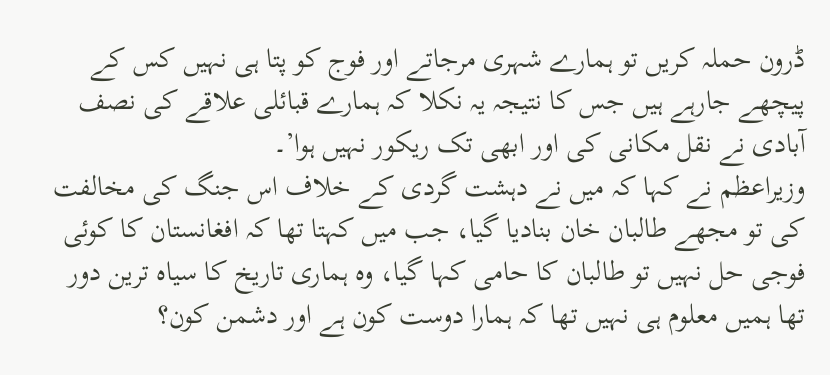ڈرون حملہ کریں تو ہمارے شہری مرجاتے اور فوج کو پتا ہی نہیں کس کے پیچھے جارہے ہیں جس کا نتیجہ یہ نکلا کہ ہمارے قبائلی علاقے کی نصف آبادی نے نقل مکانی کی اور ابھی تک ریکور نہیں ہوا’۔
وزیراعظم نے کہا کہ میں نے دہشت گردی کے خلاف اس جنگ کی مخالفت کی تو مجھے طالبان خان بنادیا گیا، جب میں کہتا تھا کہ افغانستان کا کوئی فوجی حل نہیں تو طالبان کا حامی کہا گیا، وہ ہماری تاریخ کا سیاہ ترین دور تھا ہمیں معلوم ہی نہیں تھا کہ ہمارا دوست کون ہے اور دشمن کون؟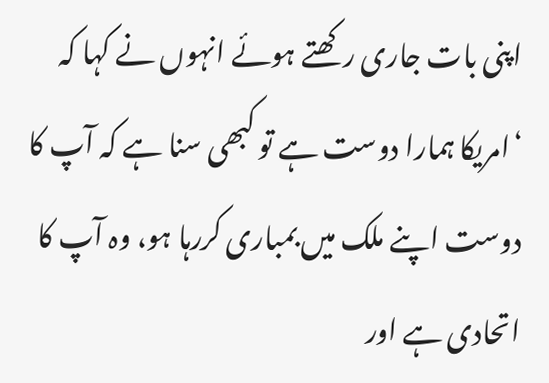اپنی بات جاری رکھتے ہوئے انہوں نے کہا کہ ‘امریکا ہمارا دوست ہے تو کبھی سنا ہے کہ آپ کا دوست اپنے ملک میں بمباری کررہا ہو، وہ آپ کا اتحادی ہے اور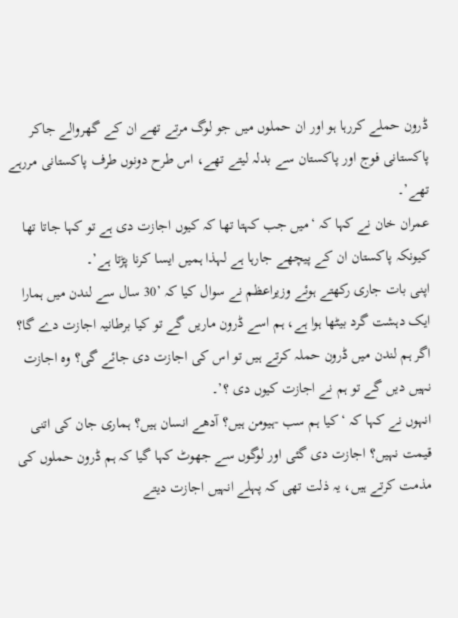ڈرون حملے کررہا ہو اور ان حملوں میں جو لوگ مرتے تھے ان کے گھروالے جاکر پاکستانی فوج اور پاکستان سے بدلہ لیتے تھے، اس طرح دونوں طرف پاکستانی مررہے تھے’۔
عمران خان نے کہا کہ ‘میں جب کہتا تھا کہ کیوں اجازت دی ہے تو کہا جاتا تھا کیونکہ پاکستان ان کے پیچھے جارہا ہے لہذا ہمیں ایسا کرنا پڑتا ہے’۔
اپنی بات جاری رکھتے ہوئے وزیراعظم نے سوال کیا کہ ’30 سال سے لندن میں ہمارا ایک دہشت گرد بیٹھا ہوا ہے، ہم اسے ڈرون ماریں گے تو کیا برطانیہ اجازت دے گا؟ اگر ہم لندن میں ڈرون حملہ کرتے ہیں تو اس کی اجازت دی جائے گی؟ وہ اجازت نہیں دیں گے تو ہم نے اجازت کیوں دی ؟’۔
انہوں نے کہا کہ ‘کیا ہم سب -ہیومن ہیں؟ آدھے انسان ہیں؟ ہماری جان کی اتنی قیمت نہیں؟ اجازت دی گئی اور لوگوں سے جھوٹ کہا گیا کہ ہم ڈرون حملوں کی مذمت کرتے ہیں، یہ ذلت تھی کہ پہلے انہیں اجازت دیتے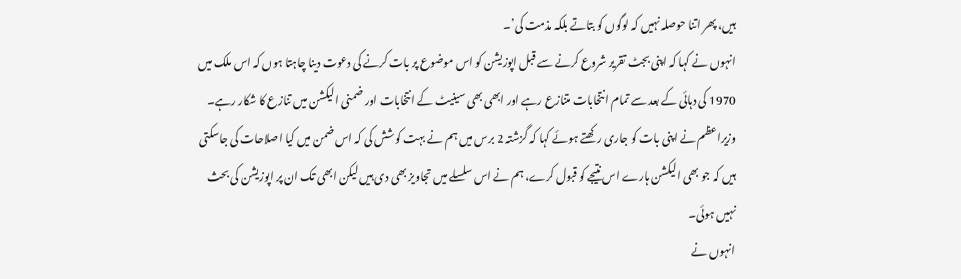ہیں، پھر اتنا حوصلہ نہیں کہ لوگوں کو بتاتے بلکہ مذمت کی’۔
انہوں نے کہا کہ اپنی بجٹ تقریر شروع کرنے سے قبل اپوزیشن کو اس موضوع پر بات کرنے کی دعوت دینا چاہتا ہوں کہ اس ملک میں 1970 کی دہائی کے بعد سے تمام انتخابات متنازع رہے اور ابھی بھی سینیٹ کے انتخابات اور ضمنی الیکشن میں تنازع کا شکار رہے۔
وزیراعظم نے اپنی بات کو جاری رکھتے ہوئے کہا کہ گزشتہ 2 برس میں ہم نے بہت کوشش کی کہ اس ضمن میں کیا اصلاحات کی جاسکتی ہیں کہ جو بھی الیکشن ہارے اس نتیجے کو قبول کرے، ہم نے اس سلسلے میں تجاویز بھی دی ہیں لیکن ابھی تک ان پر اپوزیشن کی بحث نہیں ہوئی۔
انہوں نے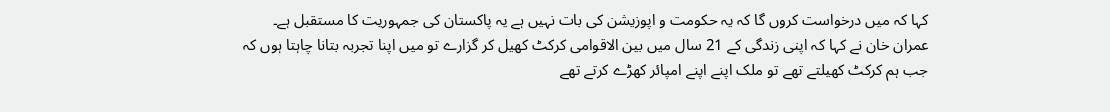کہا کہ میں درخواست کروں گا کہ یہ حکومت و اپوزیشن کی بات نہیں ہے یہ پاکستان کی جمہوریت کا مستقبل ہے۔
عمران خان نے کہا کہ اپنی زندگی کے 21 سال میں بین الاقوامی کرکٹ کھیل کر گزارے تو میں اپنا تجربہ بتانا چاہتا ہوں کہ جب ہم کرکٹ کھیلتے تھے تو ملک اپنے اپنے امپائر کھڑے کرتے تھے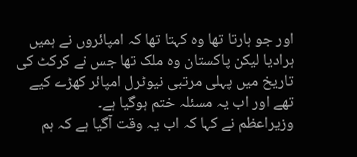اور جو ہارتا تھا وہ کہتا تھا کہ امپائروں نے ہمیں ہرادیا لیکن پاکستان وہ ملک تھا جس نے کرکٹ کی تاریخ میں پہلی مرتبی نیوٹرل امپائر کھڑے کیے تھے اور اب یہ مسئلہ ختم ہوگیا ہے۔
وزیراعظم نے کہا کہ اب یہ وقت آگیا ہے کہ ہم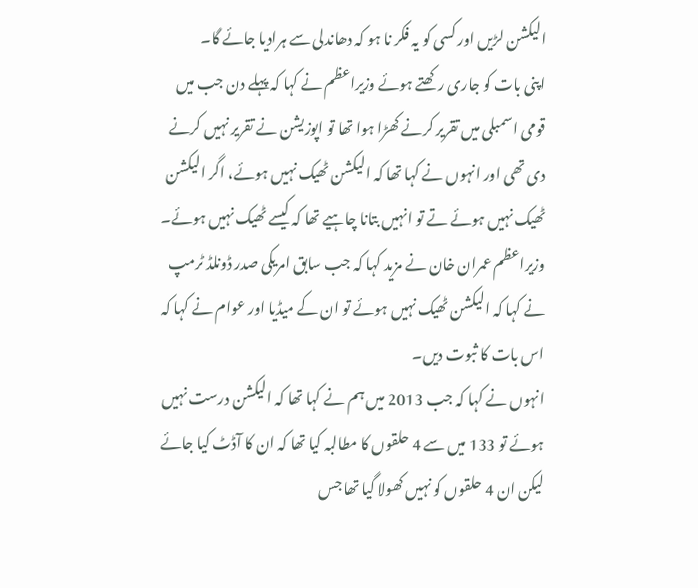الیکشن لڑیں اور کسی کو یہ فکر نا ہو کہ دھاندلی سے ہرادیا جائے گا۔
اپنی بات کو جاری رکھتے ہوئے وزیراعظم نے کہا کہ پہلے دن جب میں قومی اسمبلی میں تقریر کرنے کھڑا ہوا تھا تو اپوزیشن نے تقریر نہیں کرنے دی تھی اور انہوں نے کہا تھا کہ الیکشن ٹھیک نہیں ہوئے، اگر الیکشن ٹھیک نہیں ہوئے تے تو انہیں بتانا چاہیے تھا کہ کیسے ٹھیک نہیں ہوئے۔
وزیراعظم عمران خان نے مزید کہا کہ جب سابق امریکی صدر ڈونلڈ ٹرمپ نے کہا کہ الیکشن ٹھیک نہیں ہوئے تو ان کے میڈیا اور عوام نے کہا کہ اس بات کا ثبوت دیں۔
انہوں نے کہا کہ جب 2013 میں ہم نے کہا تھا کہ الیکشن درست نہیں ہوئے تو 133 میں سے 4 حلقوں کا مطالبہ کیا تھا کہ ان کا آڈٹ کیا جائے لیکن ان 4 حلقوں کو نہیں کھولا گیا تھا جس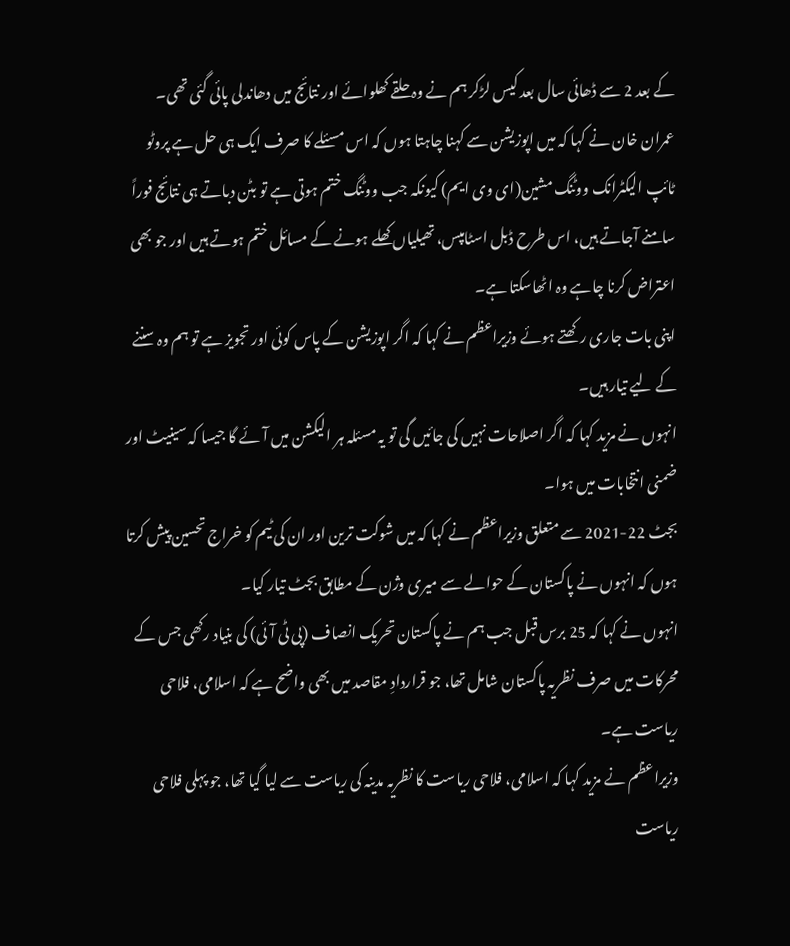کے بعد 2 سے ڈھائی سال بعد کیس لڑکر ہم نے وہ حلقے کھلوائے اور نتائج میں دھاندلی پائی گئی تھی۔
عمران خان نے کہا کہ میں اپوزیشن سے کہنا چاہتا ہوں کہ اس مسئلے کا صرف ایک ہی حل ہے پروٹو ٹائپ الیکٹرانک ووٹنگ مشین(ای وی ایم) کیونکہ جب ووٹنگ ختم ہوتی ہے تو بٹن دباتے ہی نتائج فوراً سامنے آجاتے ہیں، اس طرح ڈبل اسٹامپس، تھیلیاں کھلے ہونے کے مسائل ختم ہوتے ہیں اور جو بھی اعتراض کرنا چاہے وہ اٹھاسکتا ہے۔
اپنی بات جاری رکھتے ہوئے وزیراعظم نے کہا کہ اگر اپوزیشن کے پاس کوئی اور تجویز ہے تو ہم وہ سننے کے لیے تیار ہیں۔
انہوں نے مزید کہا کہ اگر اصلاحات نہیں کی جائیں گی تو یہ مسئلہ ہر الیکشن میں آئے گا جیسا کہ سینیٹ اور ضمنی انتخابات میں ہوا۔
بجٹ 22-2021 سے متعلق وزیراعظم نے کہا کہ میں شوکت ترین اور ان کی ٹیم کو خراج تحسین پیش کرتا ہوں کہ انہوں نے پاکستان کے حوالے سے میری وژن کے مطابق بجٹ تیار کیا۔
انہوں نے کہا کہ 25 برس قبل جب ہم نے پاکستان تحریک انصاف (پی ٹی آئی) کی بنیاد رکھی جس کے محرکات میں صرف نظریہ پاکستان شامل تھا، جو قراردادِ مقاصد میں بھی واضح ہے کہ اسلامی، فلاحی ریاست ہے۔
وزیراعظم نے مزید کہا کہ اسلامی، فلاحی ریاست کا نظریہ مدینہ کی ریاست سے لیا گیا تھا، جو پہلی فلاحی ریاست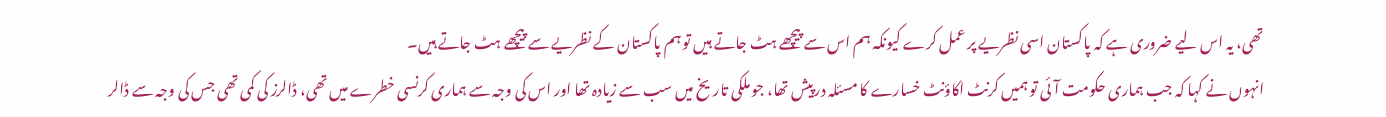تھی، یہ اس لیے ضروری ہے کہ پاکستان اسی نظریے پر عمل کرے کیونکہ ہم اس سے پیچھے ہٹ جاتے ہیں تو ہم پاکستان کے نظریے سے پیچھے ہٹ جاتے ہیں۔
انہوں نے کہا کہ جب ہماری حکومت آئی تو ہمیں کرنٹ اکاؤنٹ خسارے کا مسئلہ درپیش تھا، جو ملکی تاریخ میں سب سے زیادہ تھا اور اس کی وجہ سے ہماری کرنسی خطرے میں تھی، ڈالرز کی کمی تھی جس کی وجہ سے ڈالر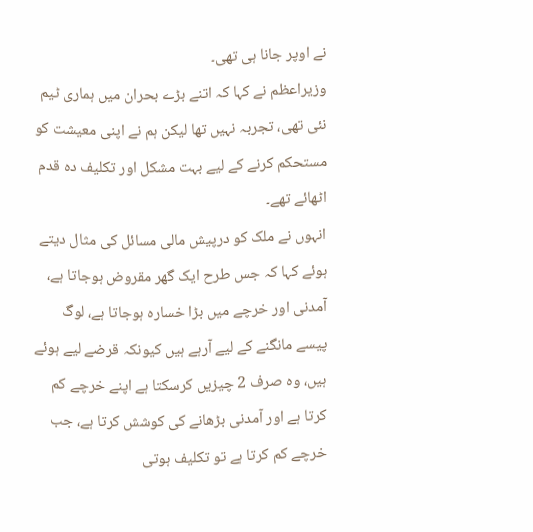نے اوپر جانا ہی تھی۔
وزیراعظم نے کہا کہ اتنے بڑے بحران میں ہماری ٹیم نئی تھی، تجربہ نہیں تھا لیکن ہم نے اپنی معیشت کو مستحکم کرنے کے لیے بہت مشکل اور تکلیف دہ قدم اٹھائے تھے۔
انہوں نے ملک کو درپیش مالی مسائل کی مثال دیتے ہوئے کہا کہ جس طرح ایک گھر مقروض ہوجاتا ہے، آمدنی اور خرچے میں بڑا خسارہ ہوجاتا ہے، لوگ پیسے مانگنے کے لیے آرہے ہیں کیونکہ قرضے لیے ہوئے ہیں، وہ صرف 2 چیزیں کرسکتا ہے اپنے خرچے کم کرتا ہے اور آمدنی بڑھانے کی کوشش کرتا ہے، جب خرچے کم کرتا ہے تو تکلیف ہوتی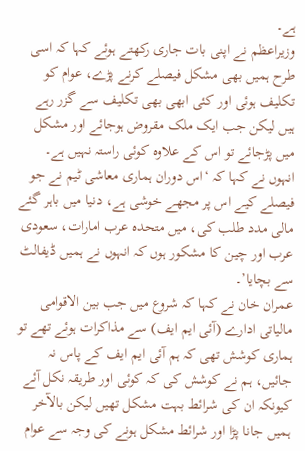ہے۔
وزیراعظم نے اپنی بات جاری رکھتے ہوئے کہا کہ اسی طرح ہمیں بھی مشکل فیصلے کرنے پڑے، عوام کو تکلیف ہوئی اور کئی ابھی بھی تکلیف سے گزر رہے ہیں لیکن جب ایک ملک مقروض ہوجائے اور مشکل میں پڑجائے تو اس کے علاوہ کوئی راستہ نہیں ہے۔
انہوں نے کہا کہ ‘اس دوران ہماری معاشی ٹیم نے جو فیصلے کیے اس پر مجھے خوشی ہے، دنیا میں باہر گئے مالی مدد طلب کی، میں متحدہ عرب امارات، سعودی عرب اور چین کا مشکور ہوں کہ انہوں نے ہمیں ڈیفالٹ سے بچایا’۔
عمران خان نے کہا کہ شروع میں جب بین الاقوامی مالیاتی ادارے (آئی ایم ایف) سے مذاکرات ہوئے تھے تو ہماری کوشش تھی کہ ہم آئی ایم ایف کے پاس نہ جائیں، ہم نے کوشش کی کہ کوئی اور طریقہ نکل آئے کیونکہ ان کی شرائط بہت مشکل تھیں لیکن بالآخر ہمیں جانا پڑا اور شرائط مشکل ہونے کی وجہ سے عوام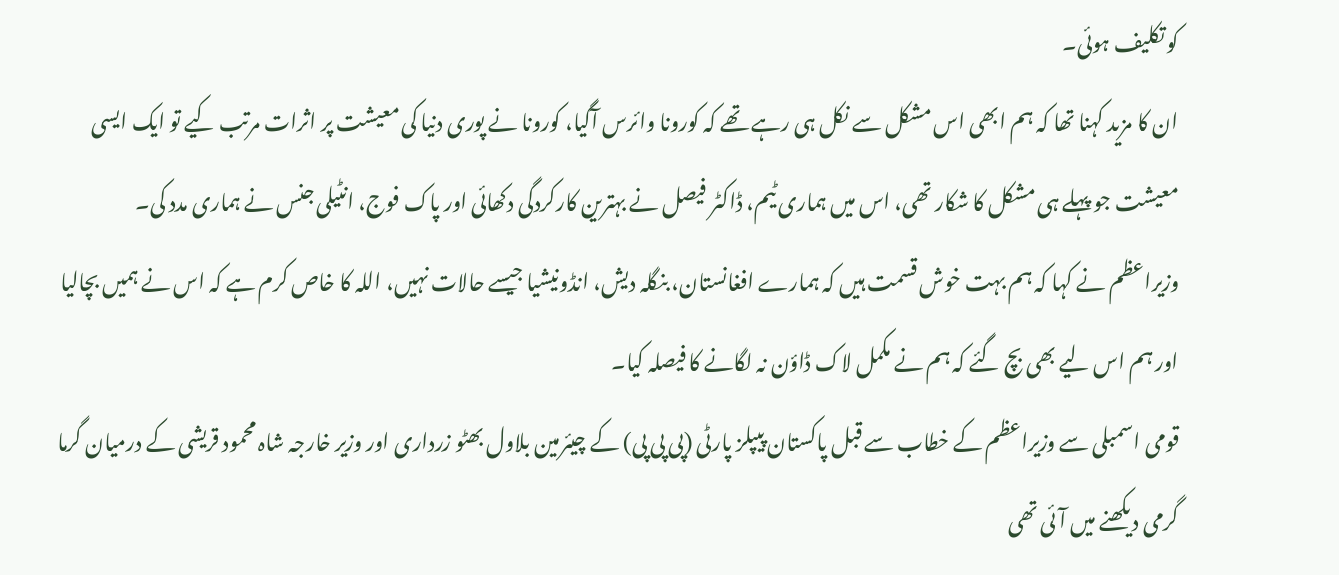کو تکلیف ہوئی۔
ان کا مزید کہنا تھا کہ ہم ابھی اس مشکل سے نکل ہی رہے تھے کہ کورونا وائرس آگیا، کورونا نے پوری دنیا کی معیشت پر اثرات مرتب کیے تو ایک ایسی معیشت جو پہلے ہی مشکل کا شکار تھی، اس میں ہماری ٹیم، ڈاکٹر فیصل نے بہترین کارکردگی دکھائی اور پاک فوج، انٹیلی جنس نے ہماری مدد کی۔
وزیراعظم نے کہا کہ ہم بہت خوش قسمت ہیں کہ ہمارے افغانستان، بنگلہ دیش، انڈونیشیا جیسے حالات نہیں، اللہ کا خاص کرم ہے کہ اس نے ہمیں بچالیا اور ہم اس لیے بھی بچ گئے کہ ہم نے مکمل لاک ڈاؤن نہ لگانے کا فیصلہ کیا۔
قومی اسمبلی سے وزیراعظم کے خطاب سے قبل پاکستان پیپلز پارٹی (پی پی پی) کے چیئرمین بلاول بھٹو زرداری اور وزیر خارجہ شاہ محمود قریشی کے درمیان گرما گرمی دیکھنے میں آئی تھی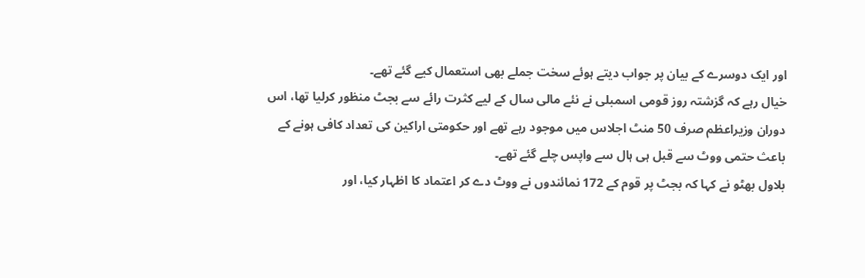اور ایک دوسرے کے بیان پر جواب دیتے ہوئے سخت جملے بھی استعمال کیے گئے تھے۔
خیال رہے کہ گزشتہ روز قومی اسمبلی نے نئے مالی سال کے لیے کثرت رائے سے بجٹ منظور کرلیا تھا، اس دوران وزیراعظم صرف 50 منٹ اجلاس میں موجود رہے تھے اور حکومتی اراکین کی تعداد کافی ہونے کے باعث حتمی ووٹ سے قبل ہی ہال سے واپس چلے گئے تھے۔
بلاول بھٹو نے کہا کہ بجٹ پر قوم کے 172 نمائندوں نے ووٹ دے کر اعتماد کا اظہار کیا، اور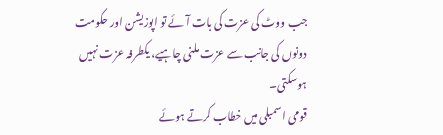جب ووٹ کی عزت کی بات آئے تو اپوزیشن اور حکومت دونوں کی جانب سے عزت ملنی چاہیے، یکطرفہ عزت نہیں ہوسکتی۔
قومی اسمبلی میں خطاب کرتے ہوئے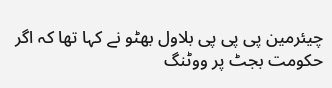چیئرمین پی پی پی بلاول بھٹو نے کہا تھا کہ اگر حکومت بجٹ پر ووٹنگ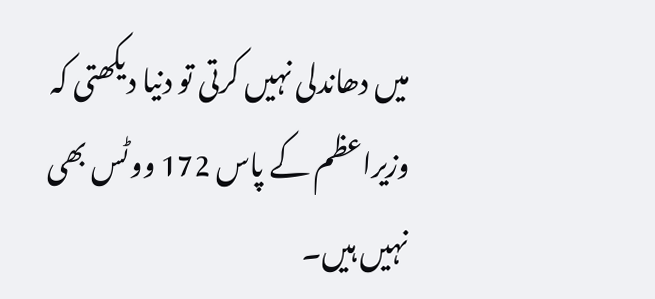میں دھاندلی نہیں کرتی تو دنیا دیکھتی کہ وزیراعظم کے پاس 172 ووٹس بھی نہیں ہیں۔